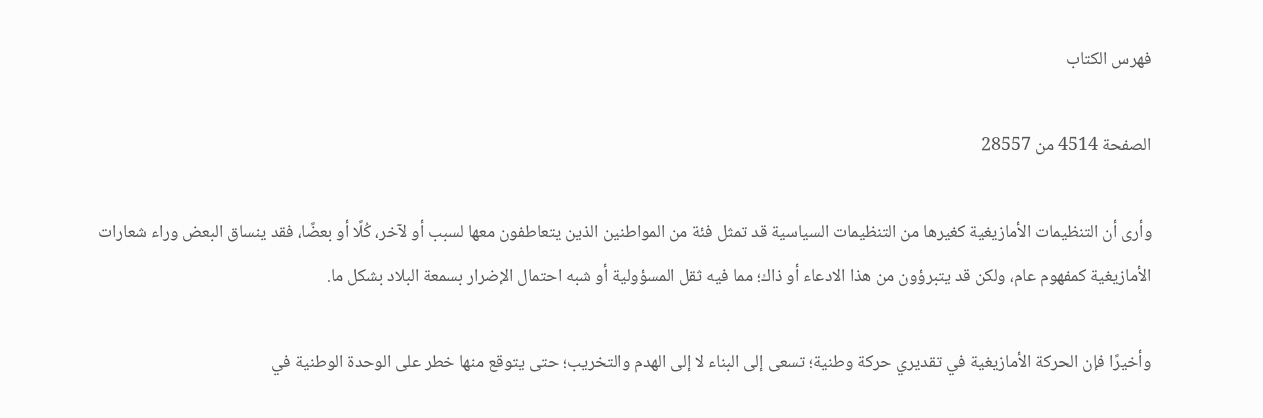فهرس الكتاب

الصفحة 4514 من 28557

وأرى أن التنظيمات الأمازيغية كغيرها من التنظيمات السياسية قد تمثل فئة من المواطنين الذين يتعاطفون معها لسبب أو لآخر، كُلًا أو بعضًا، فقد ينساق البعض وراء شعارات الأمازيغية كمفهوم عام، ولكن قد يتبرؤون من هذا الادعاء أو ذاك؛ مما فيه ثقل المسؤولية أو شبه احتمال الإضرار بسمعة البلاد بشكل ما.

وأخيرًا فإن الحركة الأمازيغية في تقديري حركة وطنية؛ تسعى إلى البناء لا إلى الهدم والتخريب؛ حتى يتوقع منها خطر على الوحدة الوطنية في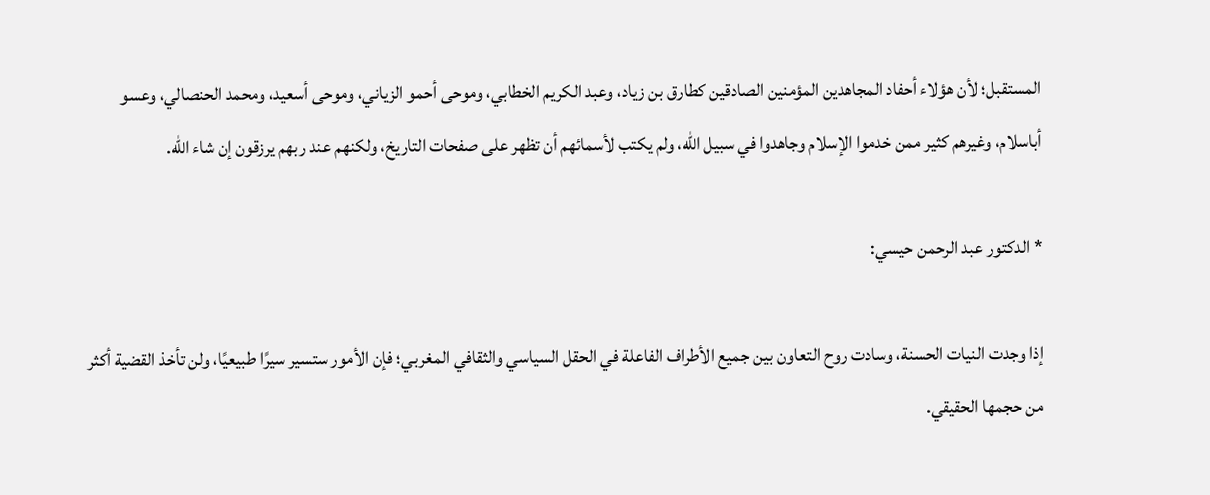المستقبل؛ لأن هؤلاء أحفاد المجاهدين المؤمنين الصادقين كطارق بن زياد، وعبد الكريم الخطابي، وموحى أحمو الزياني، وموحى أسعيد، ومحمد الحنصالي، وعسو أباسلام، وغيرهم كثير ممن خدموا الإسلام وجاهدوا في سبيل الله، ولم يكتب لأسمائهم أن تظهر على صفحات التاريخ، ولكنهم عند ربهم يرزقون إن شاء الله.

* الدكتور عبد الرحمن حيسي:

إذا وجدت النيات الحسنة، وسادت روح التعاون بين جميع الأطراف الفاعلة في الحقل السياسي والثقافي المغربي؛ فإن الأمور ستسير سيرًا طبيعيًا، ولن تأخذ القضية أكثر من حجمها الحقيقي.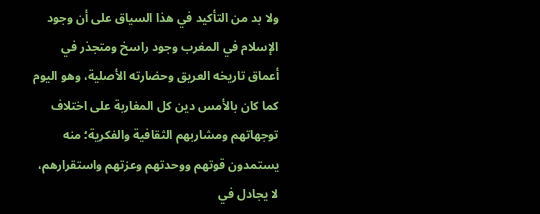ولا بد من التأكيد في هذا السياق على أن وجود الإسلام في المغرب وجود راسخ ومتجذر في أعماق تاريخه العريق وحضارته الأصلية، وهو اليوم كما كان بالأمس دين كل المغاربة على اختلاف توجهاتهم ومشاربهم الثقافية والفكرية؛ منه يستمدون قوتهم ووحدتهم وعزتهم واستقرارهم، لا يجادل في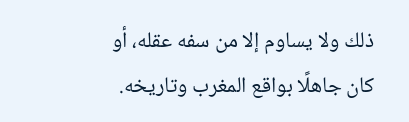ذلك ولا يساوم إلا من سفه عقله، أو كان جاهلًا بواقع المغرب وتاريخه.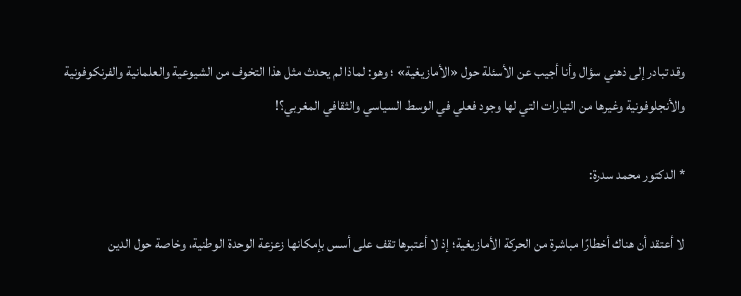وقد تبادر إلى ذهني سؤال وأنا أجيب عن الأسئلة حول «الأمازيغية» ؛ وهو: لماذا لم يحدث مثل هذا التخوف من الشيوعية والعلمانية والفرنكوفونية والأنجلوفونية وغيرها من التيارات التي لها وجود فعلي في الوسط السياسي والثقافي المغربي؟!

* الدكتور محمد سدرة:

لا أعتقد أن هناك أخطارًا مباشرة من الحركة الأمازيغية؛ إذ لا أعتبرها تقف على أسس بإمكانها زعزعة الوحدة الوطنية، وخاصة حول الدين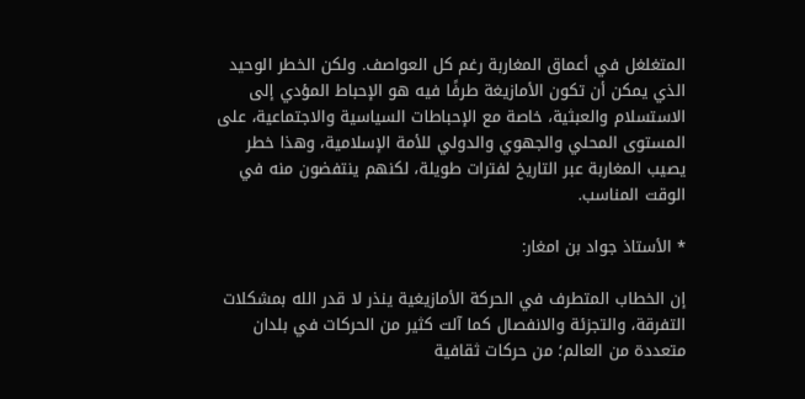المتغلغل في أعماق المغاربة رغم كل العواصف. ولكن الخطر الوحيد الذي يمكن أن تكون الأمازيغة طرفًا فيه هو الإحباط المؤدي إلى الاستسلام والعبثية، خاصة مع الإحباطات السياسية والاجتماعية، على المستوى المحلي والجهوي والدولي للأمة الإسلامية، وهذا خطر يصيب المغاربة عبر التاريخ لفترات طويلة، لكنهم ينتفضون منه في الوقت المناسب.

* الأستاذ جواد بن امغار:

إن الخطاب المتطرف في الحركة الأمازيغية ينذر لا قدر الله بمشكلات التفرقة، والتجزئة والانفصال كما آلت كثير من الحركات في بلدان متعددة من العالم؛ من حركات ثقافية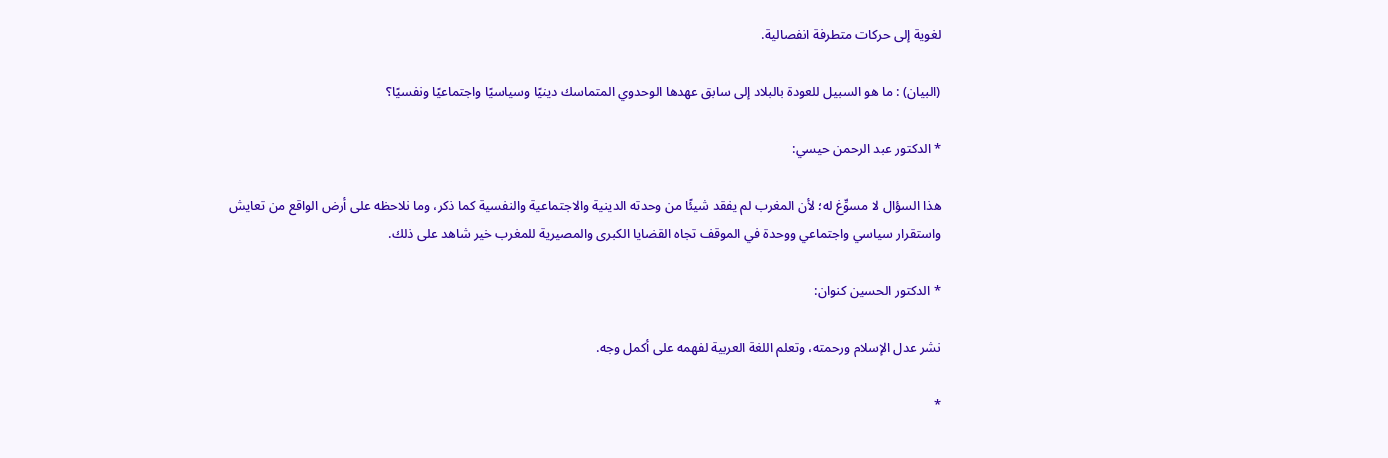لغوية إلى حركات متطرفة انفصالية.

(البيان) : ما هو السبيل للعودة بالبلاد إلى سابق عهدها الوحدوي المتماسك دينيًا وسياسيًا واجتماعيًا ونفسيًا؟

* الدكتور عبد الرحمن حيسي:

هذا السؤال لا مسوِّغ له؛ لأن المغرب لم يفقد شيئًا من وحدته الدينية والاجتماعية والنفسية كما ذكر، وما نلاحظه على أرض الواقع من تعايش واستقرار سياسي واجتماعي ووحدة في الموقف تجاه القضايا الكبرى والمصيرية للمغرب خير شاهد على ذلك.

* الدكتور الحسين كنوان:

نشر عدل الإسلام ورحمته، وتعلم اللغة العربية لفهمه على أكمل وجه.

*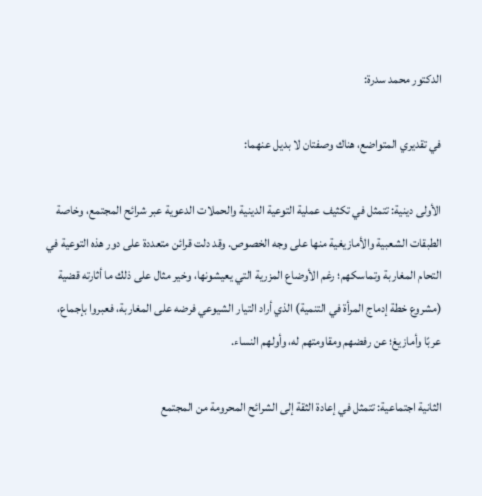الدكتور محمد سدرة:

في تقديري المتواضع، هناك وصفتان لا بديل عنهما:

الأولى دينية: تتمثل في تكثيف عملية التوعية الدينية والحملات الدعوية عبر شرائح المجتمع، وخاصة الطبقات الشعبية والأمازيغية منها على وجه الخصوص. وقد دلت قرائن متعددة على دور هذه التوعية في التحام المغاربة وتماسكهم؛ رغم الأوضاع المزرية التي يعيشونها، وخير مثال على ذلك ما أثارته قضية (مشروع خطة إدماج المرأة في التنمية) الذي أراد التيار الشيوعي فرضه على المغاربة، فعبروا بإجماع، عربًا وأمازيغ؛ عن رفضهم ومقاومتهم له، وأولهم النساء.

الثانية اجتماعية: تتمثل في إعادة الثقة إلى الشرائح المحرومة من المجتمع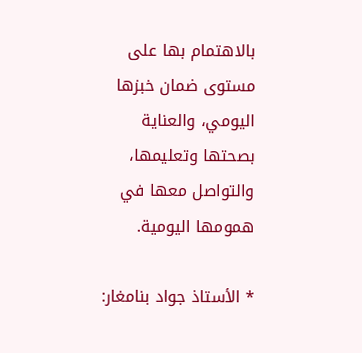بالاهتمام بها على مستوى ضمان خبزها اليومي، والعناية بصحتها وتعليمها، والتواصل معها في همومها اليومية.

* الأستاذ جواد بنامغار: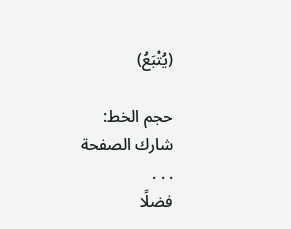(يُتْبَعُ)

حجم الخط:
شارك الصفحة
. . .
فضلًا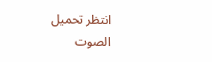انتظر تحميل الصوت